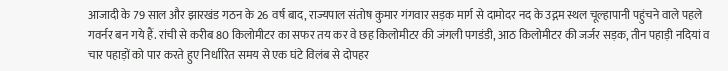आजादी के 79 साल और झारखंड गठन के 26 वर्ष बाद, राज्यपाल संतोष कुमार गंगवार सड़क मार्ग से दामोदर नद के उद्गम स्थल चूल्हापानी पहुंचने वाले पहले गवर्नर बन गये हैं. रांची से करीब 80 किलोमीटर का सफर तय कर वे छह किलोमीटर की जंगली पगडंडी, आठ किलोमीटर की जर्जर सड़क, तीन पहाड़ी नदियां व चार पहाड़ों को पार करते हुए निर्धारित समय से एक घंटे विलंब से दोपहर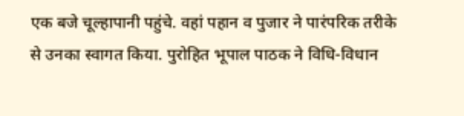एक बजे चूल्हापानी पहुंचे. वहां पहान व पुजार ने पारंपरिक तरीके से उनका स्वागत किया. पुरोहित भूपाल पाठक ने विधि-विधान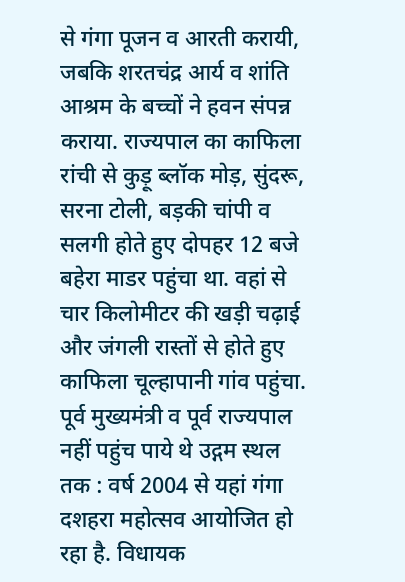से गंगा पूजन व आरती करायी, जबकि शरतचंद्र आर्य व शांति आश्रम के बच्चों ने हवन संपन्न कराया. राज्यपाल का काफिला रांची से कुड़ू ब्लॉक मोड़, सुंदरू, सरना टोली, बड़की चांपी व सलगी होते हुए दोपहर 12 बजे बहेरा माडर पहुंचा था. वहां से चार किलोमीटर की खड़ी चढ़ाई और जंगली रास्तों से होते हुए काफिला चूल्हापानी गांव पहुंचा. पूर्व मुख्यमंत्री व पूर्व राज्यपाल नहीं पहुंच पाये थे उद्गम स्थल तक : वर्ष 2004 से यहां गंगा दशहरा महोत्सव आयोजित हो रहा है. विधायक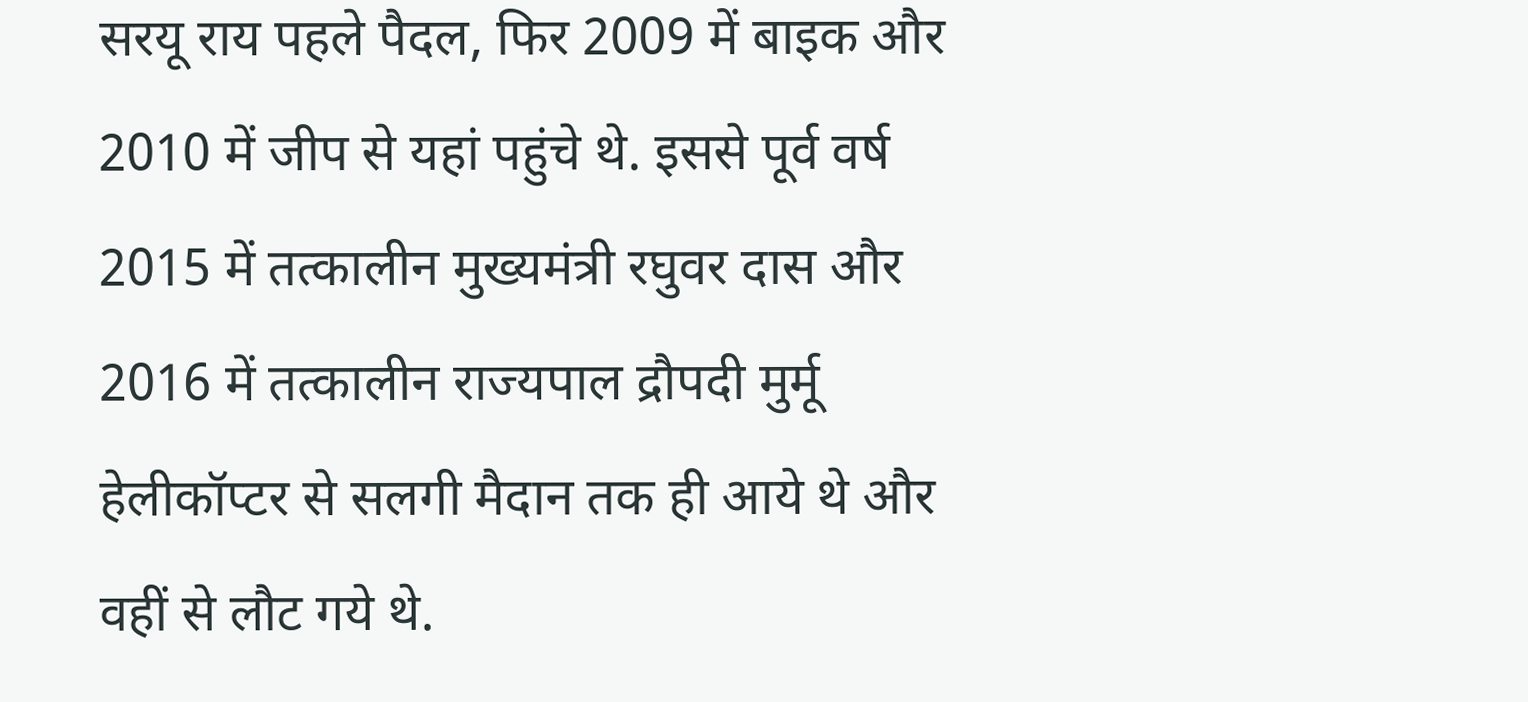सरयू राय पहले पैदल, फिर 2009 में बाइक और 2010 में जीप से यहां पहुंचे थे. इससे पूर्व वर्ष 2015 में तत्कालीन मुख्यमंत्री रघुवर दास और 2016 में तत्कालीन राज्यपाल द्रौपदी मुर्मू हेलीकॉप्टर से सलगी मैदान तक ही आये थे और वहीं से लौट गये थे.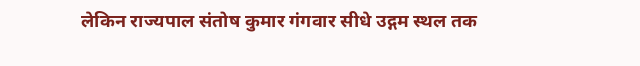लेकिन राज्यपाल संतोष कुमार गंगवार सीधे उद्गम स्थल तक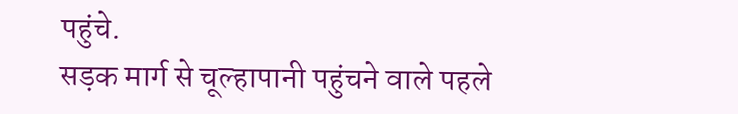पहुंचे.
सड़क मार्ग से चूल्हापानी पहुंचने वाले पहले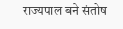राज्यपाल बने संतोष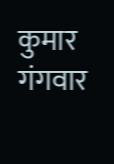कुमार गंगवार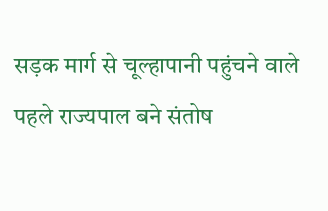सड़क मार्ग से चूल्हापानी पहुंचने वाले पहले राज्यपाल बने संतोष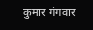कुमार गंगवार